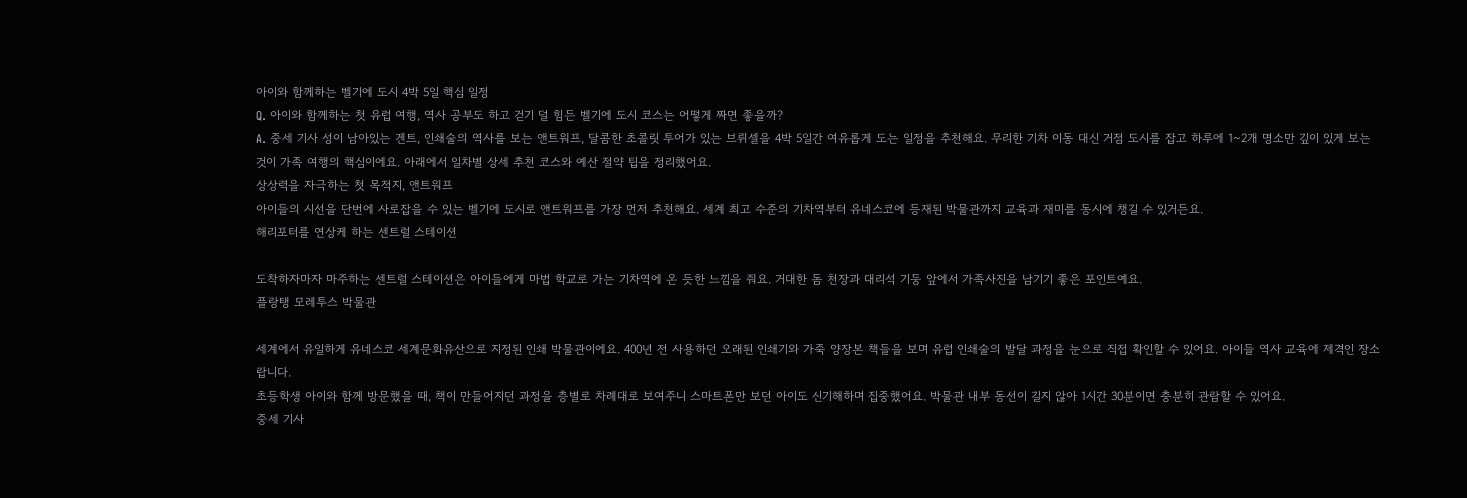아이와 함께하는 벨기에 도시 4박 5일 핵심 일정
Q. 아이와 함께하는 첫 유럽 여행, 역사 공부도 하고 걷기 덜 힘든 벨기에 도시 코스는 어떻게 짜면 좋을까?
A. 중세 기사 성이 남아있는 겐트, 인쇄술의 역사를 보는 앤트워프, 달콤한 초콜릿 투어가 있는 브뤼셀을 4박 5일간 여유롭게 도는 일정을 추천해요. 무리한 기차 이동 대신 거점 도시를 잡고 하루에 1~2개 명소만 깊이 있게 보는 것이 가족 여행의 핵심이에요. 아래에서 일차별 상세 추천 코스와 예산 절약 팁을 정리했어요.
상상력을 자극하는 첫 목적지, 앤트워프
아이들의 시선을 단번에 사로잡을 수 있는 벨기에 도시로 앤트워프를 가장 먼저 추천해요. 세계 최고 수준의 기차역부터 유네스코에 등재된 박물관까지 교육과 재미를 동시에 챙길 수 있거든요.
해리포터를 연상케 하는 센트럴 스테이션

도착하자마자 마주하는 센트럴 스테이션은 아이들에게 마법 학교로 가는 기차역에 온 듯한 느낌을 줘요. 거대한 돔 천장과 대리석 기둥 앞에서 가족사진을 남기기 좋은 포인트예요.
플랑탱 모레투스 박물관

세계에서 유일하게 유네스코 세계문화유산으로 지정된 인쇄 박물관이에요. 400년 전 사용하던 오래된 인쇄기와 가죽 양장본 책들을 보며 유럽 인쇄술의 발달 과정을 눈으로 직접 확인할 수 있어요. 아이들 역사 교육에 제격인 장소랍니다.
초등학생 아이와 함께 방문했을 때, 책이 만들어지던 과정을 층별로 차례대로 보여주니 스마트폰만 보던 아이도 신기해하며 집중했어요. 박물관 내부 동선이 길지 않아 1시간 30분이면 충분히 관람할 수 있어요.
중세 기사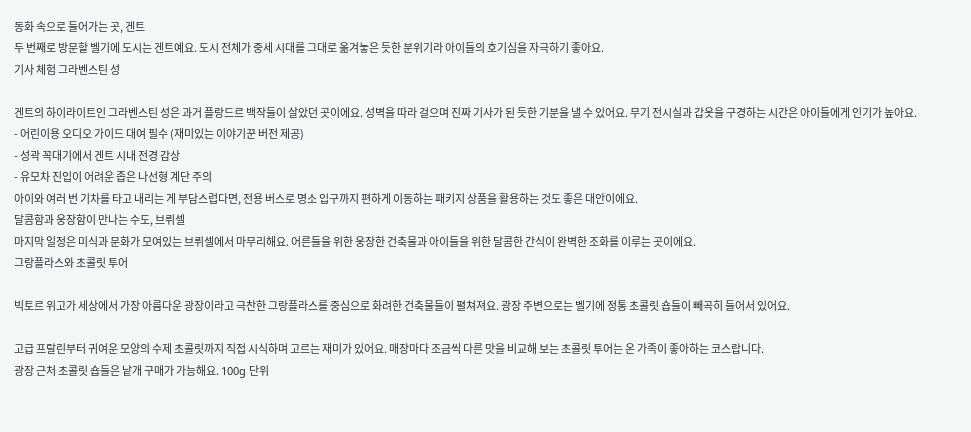동화 속으로 들어가는 곳, 겐트
두 번째로 방문할 벨기에 도시는 겐트예요. 도시 전체가 중세 시대를 그대로 옮겨놓은 듯한 분위기라 아이들의 호기심을 자극하기 좋아요.
기사 체험 그라벤스틴 성

겐트의 하이라이트인 그라벤스틴 성은 과거 플랑드르 백작들이 살았던 곳이에요. 성벽을 따라 걸으며 진짜 기사가 된 듯한 기분을 낼 수 있어요. 무기 전시실과 갑옷을 구경하는 시간은 아이들에게 인기가 높아요.
- 어린이용 오디오 가이드 대여 필수 (재미있는 이야기꾼 버전 제공)
- 성곽 꼭대기에서 겐트 시내 전경 감상
- 유모차 진입이 어려운 좁은 나선형 계단 주의
아이와 여러 번 기차를 타고 내리는 게 부담스럽다면, 전용 버스로 명소 입구까지 편하게 이동하는 패키지 상품을 활용하는 것도 좋은 대안이에요.
달콤함과 웅장함이 만나는 수도, 브뤼셀
마지막 일정은 미식과 문화가 모여있는 브뤼셀에서 마무리해요. 어른들을 위한 웅장한 건축물과 아이들을 위한 달콤한 간식이 완벽한 조화를 이루는 곳이에요.
그랑플라스와 초콜릿 투어

빅토르 위고가 세상에서 가장 아름다운 광장이라고 극찬한 그랑플라스를 중심으로 화려한 건축물들이 펼쳐져요. 광장 주변으로는 벨기에 정통 초콜릿 숍들이 빼곡히 들어서 있어요.

고급 프랄린부터 귀여운 모양의 수제 초콜릿까지 직접 시식하며 고르는 재미가 있어요. 매장마다 조금씩 다른 맛을 비교해 보는 초콜릿 투어는 온 가족이 좋아하는 코스랍니다.
광장 근처 초콜릿 숍들은 낱개 구매가 가능해요. 100g 단위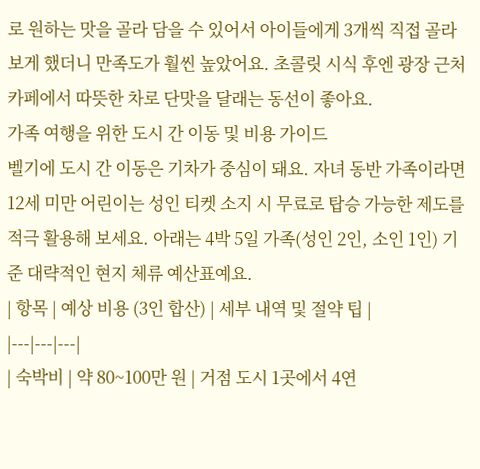로 원하는 맛을 골라 담을 수 있어서 아이들에게 3개씩 직접 골라보게 했더니 만족도가 훨씬 높았어요. 초콜릿 시식 후엔 광장 근처 카페에서 따뜻한 차로 단맛을 달래는 동선이 좋아요.
가족 여행을 위한 도시 간 이동 및 비용 가이드
벨기에 도시 간 이동은 기차가 중심이 돼요. 자녀 동반 가족이라면 12세 미만 어린이는 성인 티켓 소지 시 무료로 탑승 가능한 제도를 적극 활용해 보세요. 아래는 4박 5일 가족(성인 2인, 소인 1인) 기준 대략적인 현지 체류 예산표예요.
| 항목 | 예상 비용 (3인 합산) | 세부 내역 및 절약 팁 |
|---|---|---|
| 숙박비 | 약 80~100만 원 | 거점 도시 1곳에서 4연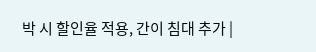박 시 할인율 적용, 간이 침대 추가 |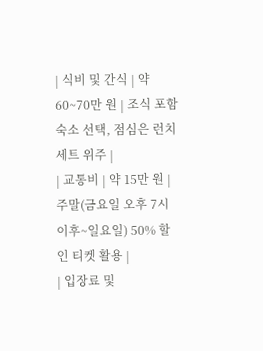| 식비 및 간식 | 약 60~70만 원 | 조식 포함 숙소 선택, 점심은 런치 세트 위주 |
| 교통비 | 약 15만 원 | 주말(금요일 오후 7시 이후~일요일) 50% 할인 티켓 활용 |
| 입장료 및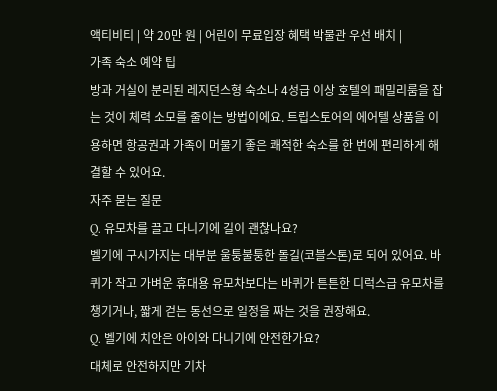액티비티 | 약 20만 원 | 어린이 무료입장 혜택 박물관 우선 배치 |
가족 숙소 예약 팁
방과 거실이 분리된 레지던스형 숙소나 4성급 이상 호텔의 패밀리룸을 잡는 것이 체력 소모를 줄이는 방법이에요. 트립스토어의 에어텔 상품을 이용하면 항공권과 가족이 머물기 좋은 쾌적한 숙소를 한 번에 편리하게 해결할 수 있어요.
자주 묻는 질문
Q. 유모차를 끌고 다니기에 길이 괜찮나요?
벨기에 구시가지는 대부분 울퉁불퉁한 돌길(코블스톤)로 되어 있어요. 바퀴가 작고 가벼운 휴대용 유모차보다는 바퀴가 튼튼한 디럭스급 유모차를 챙기거나, 짧게 걷는 동선으로 일정을 짜는 것을 권장해요.
Q. 벨기에 치안은 아이와 다니기에 안전한가요?
대체로 안전하지만 기차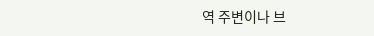역 주변이나 브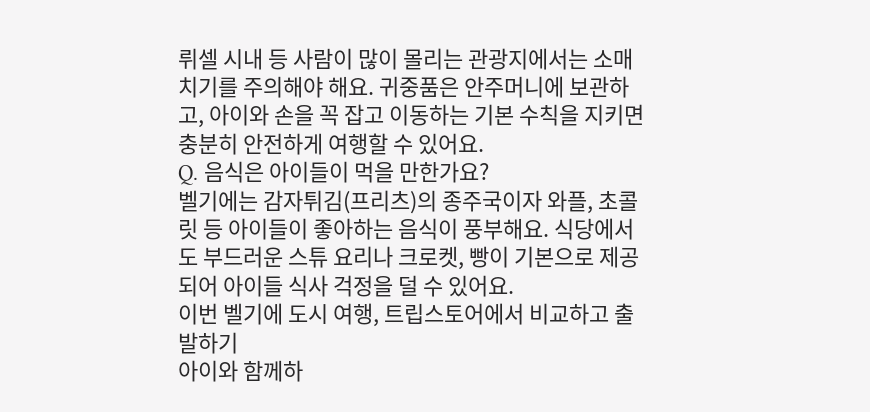뤼셀 시내 등 사람이 많이 몰리는 관광지에서는 소매치기를 주의해야 해요. 귀중품은 안주머니에 보관하고, 아이와 손을 꼭 잡고 이동하는 기본 수칙을 지키면 충분히 안전하게 여행할 수 있어요.
Q. 음식은 아이들이 먹을 만한가요?
벨기에는 감자튀김(프리츠)의 종주국이자 와플, 초콜릿 등 아이들이 좋아하는 음식이 풍부해요. 식당에서도 부드러운 스튜 요리나 크로켓, 빵이 기본으로 제공되어 아이들 식사 걱정을 덜 수 있어요.
이번 벨기에 도시 여행, 트립스토어에서 비교하고 출발하기
아이와 함께하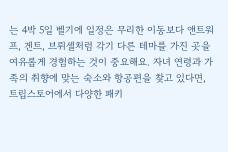는 4박 5일 벨기에 일정은 무리한 이동보다 앤트워프, 겐트, 브뤼셀처럼 각기 다른 테마를 가진 곳을 여유롭게 경험하는 것이 중요해요. 자녀 연령과 가족의 취향에 맞는 숙소와 항공편을 찾고 있다면, 트립스토어에서 다양한 패키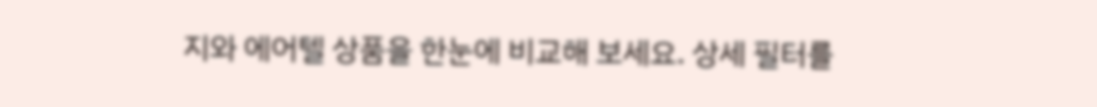지와 에어텔 상품을 한눈에 비교해 보세요. 상세 필터를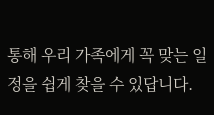통해 우리 가족에게 꼭 맞는 일정을 쉽게 찾을 수 있답니다.